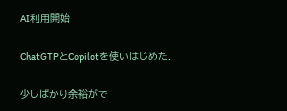AI利用開始

ChatGTPとCopilotを使いはじめた.

少しばかり余裕がで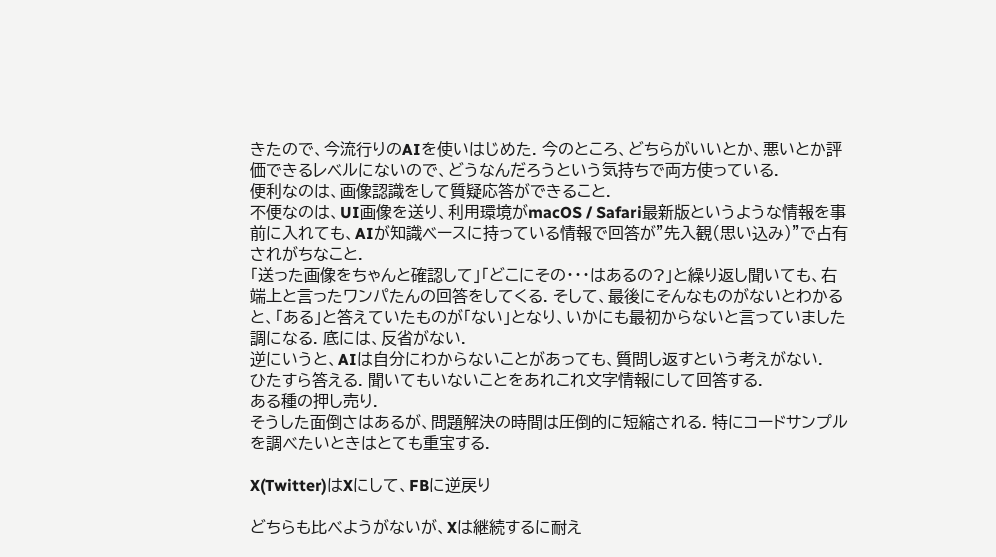きたので、今流行りのAIを使いはじめた. 今のところ、どちらがいいとか、悪いとか評価できるレベルにないので、どうなんだろうという気持ちで両方使っている.
便利なのは、画像認識をして質疑応答ができること.
不便なのは、UI画像を送り、利用環境がmacOS / Safari最新版というような情報を事前に入れても、AIが知識ベースに持っている情報で回答が”先入観(思い込み)”で占有されがちなこと.
「送った画像をちゃんと確認して」「どこにその・・・はあるの?」と繰り返し聞いても、右端上と言ったワンパたんの回答をしてくる. そして、最後にそんなものがないとわかると、「ある」と答えていたものが「ない」となり、いかにも最初からないと言っていました調になる. 底には、反省がない.
逆にいうと、AIは自分にわからないことがあっても、質問し返すという考えがない.
ひたすら答える. 聞いてもいないことをあれこれ文字情報にして回答する.
ある種の押し売り.
そうした面倒さはあるが、問題解決の時間は圧倒的に短縮される. 特にコードサンプルを調べたいときはとても重宝する.

X(Twitter)はXにして、FBに逆戻り

どちらも比べようがないが、Xは継続するに耐え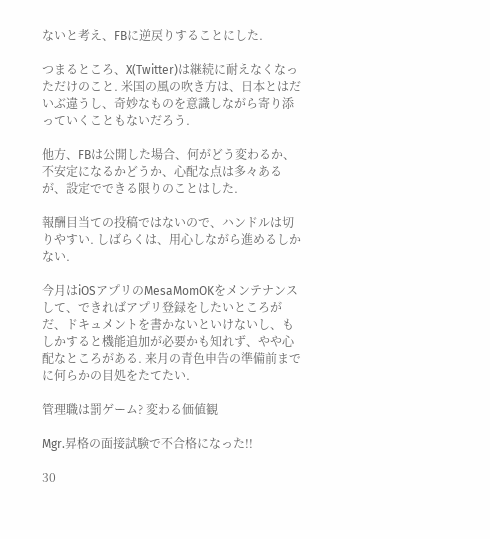ないと考え、FBに逆戻りすることにした.

つまるところ、X(Twitter)は継続に耐えなくなっただけのこと. 米国の風の吹き方は、日本とはだいぶ違うし、奇妙なものを意識しながら寄り添っていくこともないだろう.

他方、FBは公開した場合、何がどう変わるか、不安定になるかどうか、心配な点は多々あるが、設定でできる限りのことはした.

報酬目当ての投稿ではないので、ハンドルは切りやすい. しばらくは、用心しながら進めるしかない.

今月はiOSアプリのMesaMomOKをメンテナンスして、できればアプリ登録をしたいところがだ、ドキュメントを書かないといけないし、もしかすると機能追加が必要かも知れず、やや心配なところがある. 来月の青色申告の準備前までに何らかの目処をたてたい.

管理職は罰ゲーム? 変わる価値観

Mgr.昇格の面接試験で不合格になった!!

30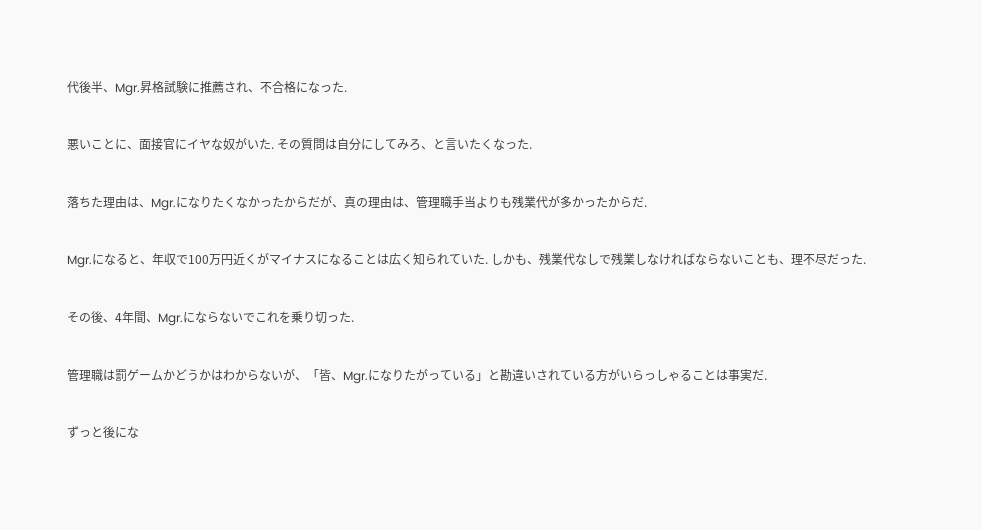代後半、Mgr.昇格試験に推薦され、不合格になった.

悪いことに、面接官にイヤな奴がいた. その質問は自分にしてみろ、と言いたくなった.

落ちた理由は、Mgr.になりたくなかったからだが、真の理由は、管理職手当よりも残業代が多かったからだ.

Mgr.になると、年収で100万円近くがマイナスになることは広く知られていた. しかも、残業代なしで残業しなければならないことも、理不尽だった.

その後、4年間、Mgr.にならないでこれを乗り切った.

管理職は罰ゲームかどうかはわからないが、「皆、Mgr.になりたがっている」と勘違いされている方がいらっしゃることは事実だ.

ずっと後にな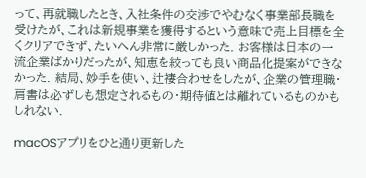って、再就職したとき、入社条件の交渉でやむなく事業部長職を受けたが、これは新規事業を獲得するという意味で売上目標を全くクリアできず、たいへん非常に厳しかった. お客様は日本の一流企業ばかりだったが、知恵を絞っても良い商品化提案ができなかった. 結局、妙手を使い、辻褄合わせをしたが、企業の管理職・肩書は必ずしも想定されるもの・期待値とは離れているものかもしれない.

macOSアプリをひと通り更新した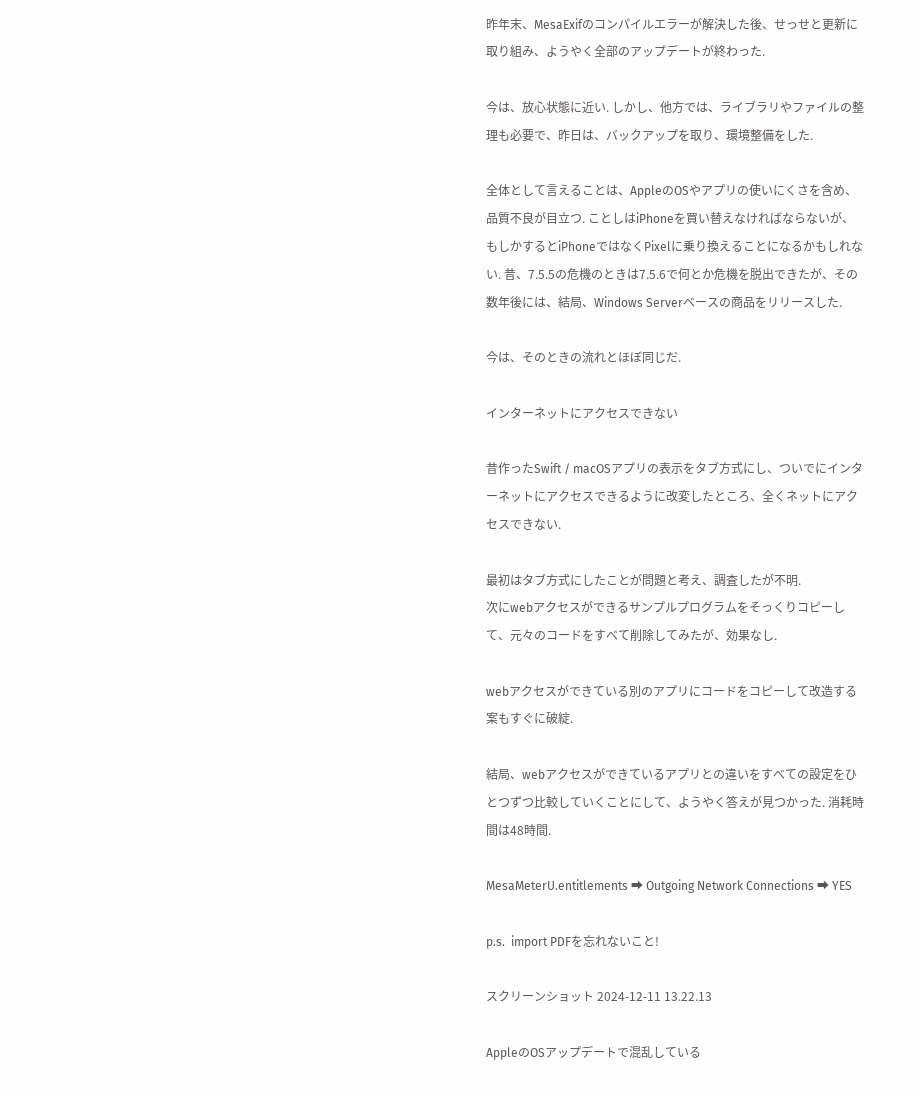昨年末、MesaExifのコンパイルエラーが解決した後、せっせと更新に取り組み、ようやく全部のアップデートが終わった.

今は、放心状態に近い. しかし、他方では、ライブラリやファイルの整理も必要で、昨日は、バックアップを取り、環境整備をした.

全体として言えることは、AppleのOSやアプリの使いにくさを含め、品質不良が目立つ. ことしはiPhoneを買い替えなければならないが、もしかするとiPhoneではなくPixelに乗り換えることになるかもしれない. 昔、7.5.5の危機のときは7.5.6で何とか危機を脱出できたが、その数年後には、結局、Windows Serverベースの商品をリリースした.

今は、そのときの流れとほぼ同じだ.

インターネットにアクセスできない

昔作ったSwift / macOSアプリの表示をタブ方式にし、ついでにインターネットにアクセスできるように改変したところ、全くネットにアクセスできない.

最初はタブ方式にしたことが問題と考え、調査したが不明.
次にwebアクセスができるサンプルプログラムをそっくりコピーして、元々のコードをすべて削除してみたが、効果なし.

webアクセスができている別のアプリにコードをコピーして改造する案もすぐに破綻.

結局、webアクセスができているアプリとの違いをすべての設定をひとつずつ比較していくことにして、ようやく答えが見つかった. 消耗時間は48時間.

MesaMeterU.entitlements ➡ Outgoing Network Connections ➡ YES

p.s.  import PDFを忘れないこと!

スクリーンショット 2024-12-11 13.22.13

AppleのOSアップデートで混乱している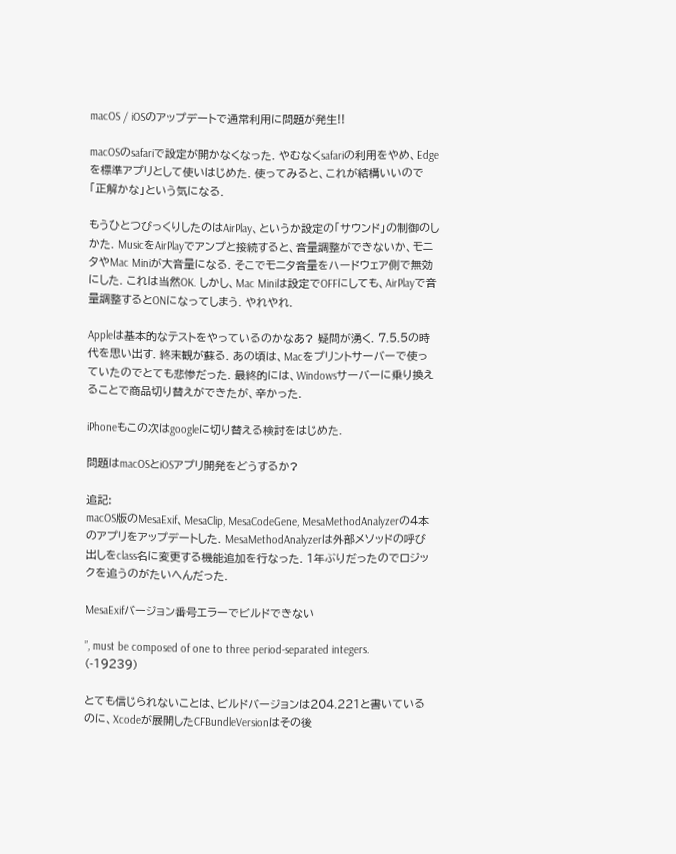macOS / iOSのアップデートで通常利用に問題が発生!!

macOSのsafariで設定が開かなくなった. やむなくsafariの利用をやめ、Edgeを標準アプリとして使いはじめた. 使ってみると、これが結構いいので「正解かな」という気になる.

もうひとつびっくりしたのはAirPlay、というか設定の「サウンド」の制御のしかた. MusicをAirPlayでアンプと接続すると、音量調整ができないか、モニタやMac Miniが大音量になる. そこでモニタ音量をハードウェア側で無効にした. これは当然OK. しかし、Mac Miniは設定でOFFにしても、AirPlayで音量調整するとONになってしまう. やれやれ.

Appleは基本的なテストをやっているのかなあ? 疑問が湧く. 7.5.5の時代を思い出す. 終末観が蘇る. あの頃は、Macをプリントサーバーで使っていたのでとても悲惨だった. 最終的には、Windowsサーバーに乗り換えることで商品切り替えができたが、辛かった.

iPhoneもこの次はgoogleに切り替える検討をはじめた.

問題はmacOSとiOSアプリ開発をどうするか?

追記:
macOS版のMesaExif、MesaClip, MesaCodeGene, MesaMethodAnalyzerの4本のアプリをアップデートした. MesaMethodAnalyzerは外部メソッドの呼び出しをclass名に変更する機能追加を行なった. 1年ぶりだったのでロジックを追うのがたいへんだった.

MesaExifバージョン番号エラーでビルドできない

”, must be composed of one to three period-separated integers. (-19239)

とても信じられないことは、ビルドバージョンは204.221と書いているのに、Xcodeが展開したCFBundleVersionはその後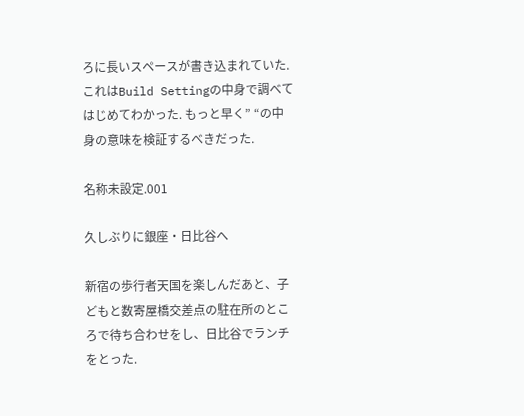ろに長いスペースが書き込まれていた. これはBuild Settingの中身で調べてはじめてわかった. もっと早く” “の中身の意味を検証するべきだった.

名称未設定.001

久しぶりに銀座・日比谷へ

新宿の歩行者天国を楽しんだあと、子どもと数寄屋橋交差点の駐在所のところで待ち合わせをし、日比谷でランチをとった.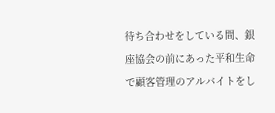待ち合わせをしている間、銀座協会の前にあった平和生命で顧客管理のアルバイトをし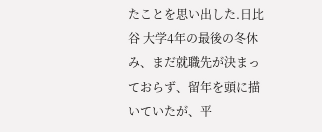たことを思い出した.日比谷 大学4年の最後の冬休み、まだ就職先が決まっておらず、留年を頭に描いていたが、平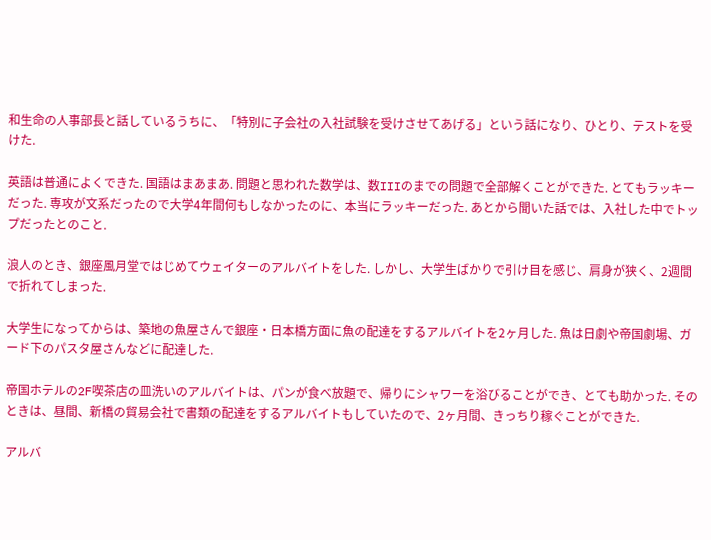和生命の人事部長と話しているうちに、「特別に子会社の入社試験を受けさせてあげる」という話になり、ひとり、テストを受けた.

英語は普通によくできた. 国語はまあまあ. 問題と思われた数学は、数IIIのまでの問題で全部解くことができた. とてもラッキーだった. 専攻が文系だったので大学4年間何もしなかったのに、本当にラッキーだった. あとから聞いた話では、入社した中でトップだったとのこと.

浪人のとき、銀座風月堂ではじめてウェイターのアルバイトをした. しかし、大学生ばかりで引け目を感じ、肩身が狭く、2週間で折れてしまった.

大学生になってからは、築地の魚屋さんで銀座・日本橋方面に魚の配達をするアルバイトを2ヶ月した. 魚は日劇や帝国劇場、ガード下のパスタ屋さんなどに配達した.

帝国ホテルの2F喫茶店の皿洗いのアルバイトは、パンが食べ放題で、帰りにシャワーを浴びることができ、とても助かった. そのときは、昼間、新橋の貿易会社で書類の配達をするアルバイトもしていたので、2ヶ月間、きっちり稼ぐことができた.

アルバ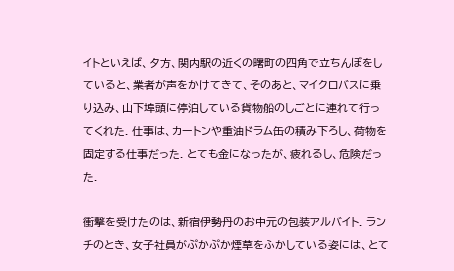イトといえば、夕方、関内駅の近くの曙町の四角で立ちんぼをしていると、業者が声をかけてきて、そのあと、マイクロバスに乗り込み、山下埠頭に停泊している貨物船のしごとに連れて行ってくれた. 仕事は、カートンや重油ドラム缶の積み下ろし、荷物を固定する仕事だった. とても金になったが、疲れるし、危険だった.

衝撃を受けたのは、新宿伊勢丹のお中元の包装アルバイト. ランチのとき、女子社員がぷかぷか煙草をふかしている姿には、とて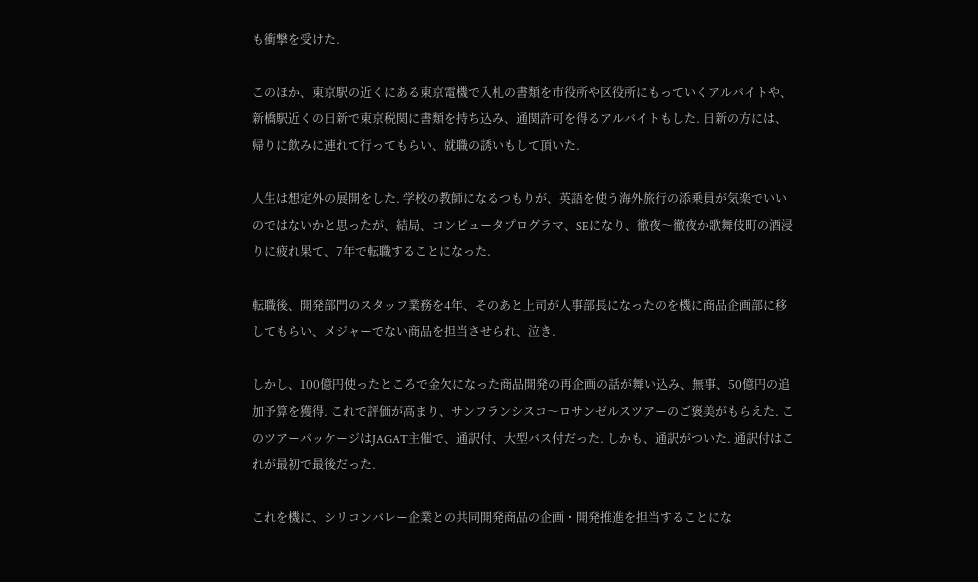も衝撃を受けた.

このほか、東京駅の近くにある東京電機で入札の書類を市役所や区役所にもっていくアルバイトや、新橋駅近くの日新で東京税関に書類を持ち込み、通関許可を得るアルバイトもした. 日新の方には、帰りに飲みに連れて行ってもらい、就職の誘いもして頂いた.

人生は想定外の展開をした. 学校の教師になるつもりが、英語を使う海外旅行の添乗員が気楽でいいのではないかと思ったが、結局、コンピュータプログラマ、SEになり、徹夜〜徹夜か歌舞伎町の酒浸りに疲れ果て、7年で転職することになった.

転職後、開発部門のスタッフ業務を4年、そのあと上司が人事部長になったのを機に商品企画部に移してもらい、メジャーでない商品を担当させられ、泣き.

しかし、100億円使ったところで金欠になった商品開発の再企画の話が舞い込み、無事、50億円の追加予算を獲得. これで評価が高まり、サンフランシスコ〜ロサンゼルスツアーのご褒美がもらえた. このツアーパッケージはJAGAT主催で、通訳付、大型バス付だった. しかも、通訳がついた. 通訳付はこれが最初で最後だった.

これを機に、シリコンバレー企業との共同開発商品の企画・開発推進を担当することにな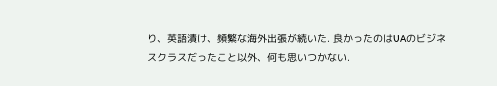り、英語漬け、頻繁な海外出張が続いた. 良かったのはUAのビジネスクラスだったこと以外、何も思いつかない.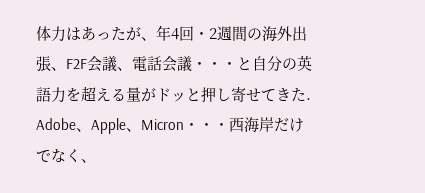体力はあったが、年4回・2週間の海外出張、F2F会議、電話会議・・・と自分の英語力を超える量がドッと押し寄せてきた. Adobe、Apple、Micron・・・西海岸だけでなく、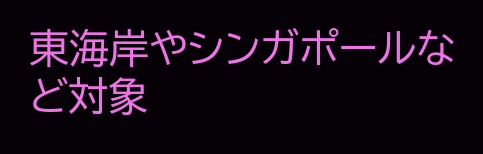東海岸やシンガポールなど対象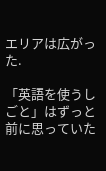エリアは広がった.

「英語を使うしごと」はずっと前に思っていた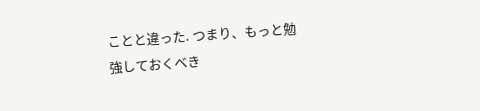ことと違った. つまり、もっと勉強しておくべき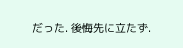だった. 後悔先に立たず.